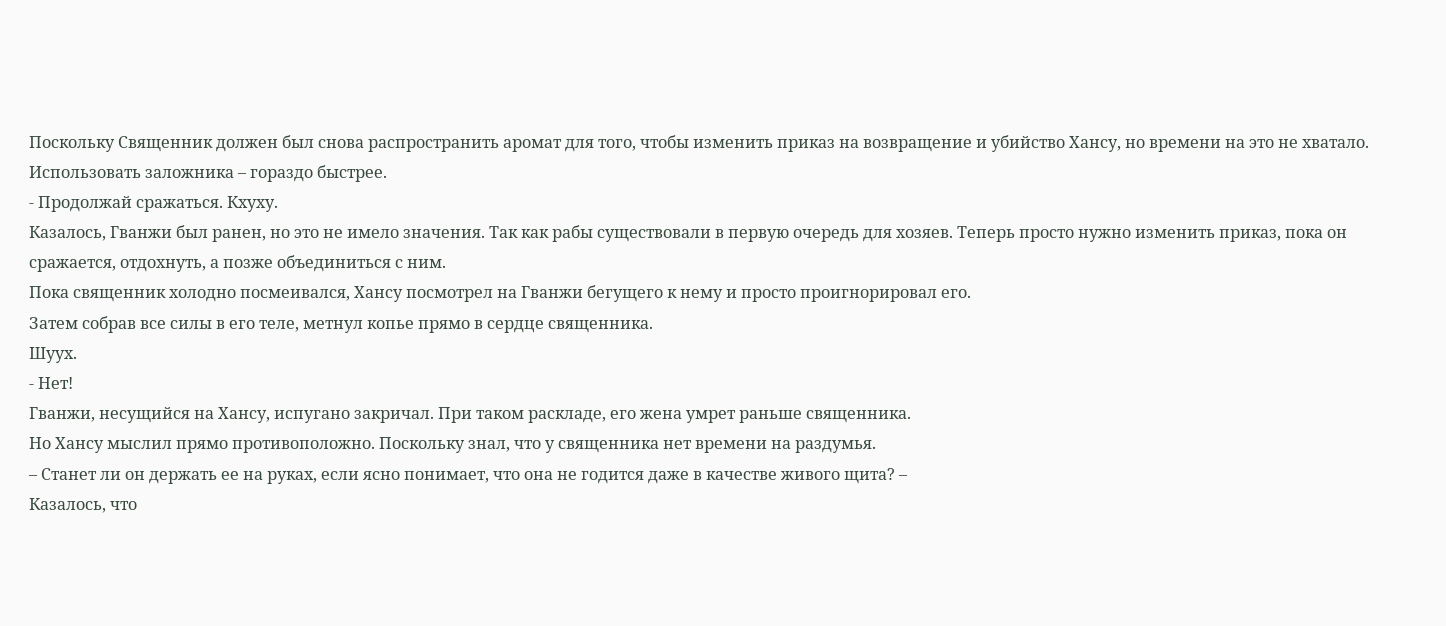Поскольку Священник должен был снова распространить аромат для того, чтобы изменить приказ на возвращение и убийство Хансу, но времени на это не хватало.
Использовать заложника – гораздо быстрее.
- Продолжай сражаться. Кхуху.
Казалось, Гванжи был ранен, но это не имело значения. Так как рабы существовали в первую очередь для хозяев. Теперь просто нужно изменить приказ, пока он сражается, отдохнуть, а позже объединиться с ним.
Пока священник холодно посмеивался, Хансу посмотрел на Гванжи бегущего к нему и просто проигнорировал его.
Затем собрав все силы в его теле, метнул копье прямо в сердце священника.
Шуух.
- Нет!
Гванжи, несущийся на Хансу, испугано закричал. При таком раскладе, его жена умрет раньше священника.
Но Хансу мыслил прямо противоположно. Поскольку знал, что у священника нет времени на раздумья.
– Станет ли он держать ее на руках, если ясно понимает, что она не годится даже в качестве живого щита? –
Казалось, что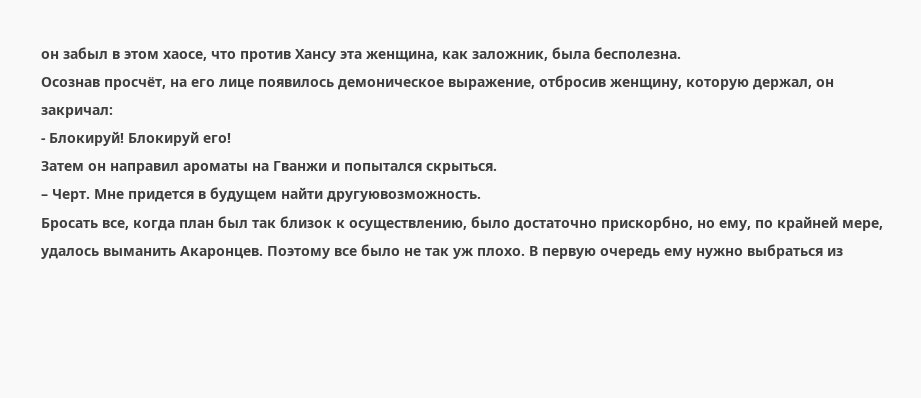он забыл в этом хаосе, что против Хансу эта женщина, как заложник, была бесполезна.
Осознав просчёт, на его лице появилось демоническое выражение, отбросив женщину, которую держал, он закричал:
- Блокируй! Блокируй его!
Затем он направил ароматы на Гванжи и попытался скрыться.
– Черт. Мне придется в будущем найти другуювозможность.
Бросать все, когда план был так близок к осуществлению, было достаточно прискорбно, но ему, по крайней мере, удалось выманить Акаронцев. Поэтому все было не так уж плохо. В первую очередь ему нужно выбраться из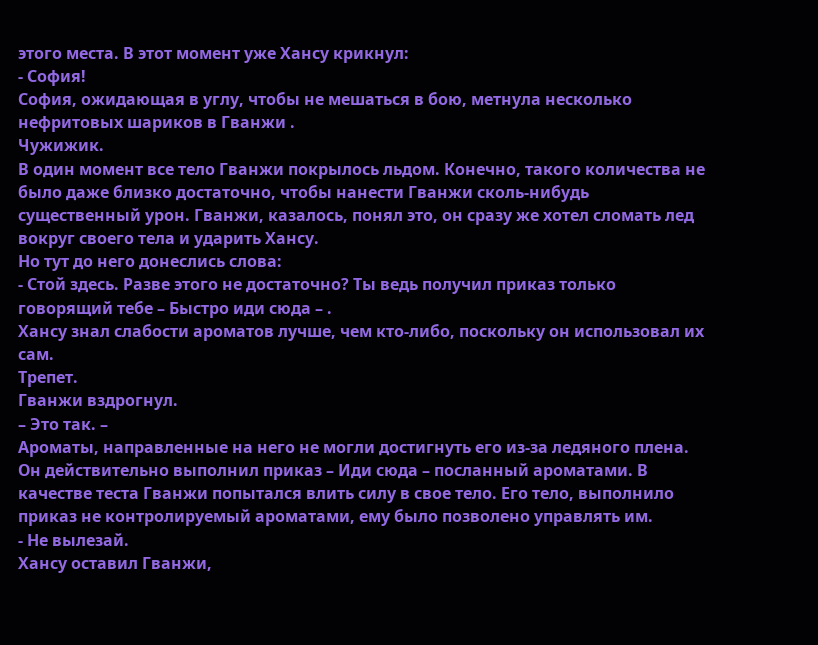этого места. В этот момент уже Хансу крикнул:
- София!
София, ожидающая в углу, чтобы не мешаться в бою, метнула несколько нефритовых шариков в Гванжи .
Чужижик.
В один момент все тело Гванжи покрылось льдом. Конечно, такого количества не было даже близко достаточно, чтобы нанести Гванжи сколь-нибудь существенный урон. Гванжи, казалось, понял это, он сразу же хотел сломать лед вокруг своего тела и ударить Хансу.
Но тут до него донеслись слова:
- Стой здесь. Разве этого не достаточно? Ты ведь получил приказ только говорящий тебе – Быстро иди сюда – .
Хансу знал слабости ароматов лучше, чем кто-либо, поскольку он использовал их сам.
Трепет.
Гванжи вздрогнул.
– Это так. –
Ароматы, направленные на него не могли достигнуть его из-за ледяного плена. Он действительно выполнил приказ – Иди сюда – посланный ароматами. В качестве теста Гванжи попытался влить силу в свое тело. Его тело, выполнило приказ не контролируемый ароматами, ему было позволено управлять им.
- Не вылезай.
Хансу оставил Гванжи,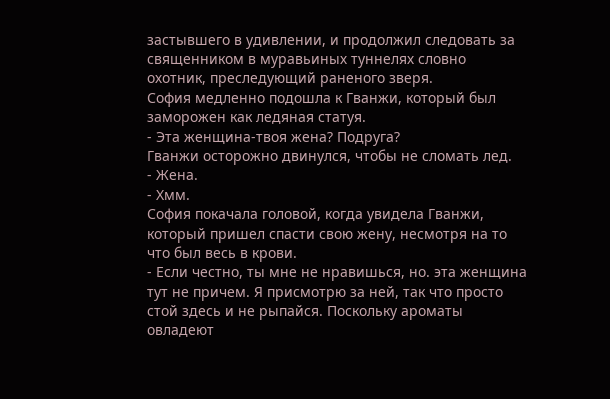застывшего в удивлении, и продолжил следовать за священником в муравьиных туннелях словно охотник, преследующий раненого зверя.
София медленно подошла к Гванжи, который был заморожен как ледяная статуя.
- Эта женщина-твоя жена? Подруга?
Гванжи осторожно двинулся, чтобы не сломать лед.
- Жена.
- Хмм.
София покачала головой, когда увидела Гванжи, который пришел спасти свою жену, несмотря на то что был весь в крови.
- Если честно, ты мне не нравишься, но. эта женщина тут не причем. Я присмотрю за ней, так что просто стой здесь и не рыпайся. Поскольку ароматы овладеют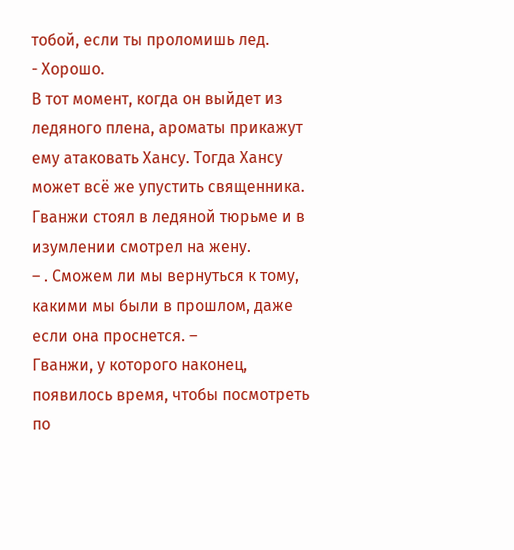тобой, если ты проломишь лед.
- Хорошо.
В тот момент, когда он выйдет из ледяного плена, ароматы прикажут ему атаковать Хансу. Тогда Хансу может всё же упустить священника.
Гванжи стоял в ледяной тюрьме и в изумлении смотрел на жену.
– . Сможем ли мы вернуться к тому, какими мы были в прошлом, даже если она проснется. –
Гванжи, у которого наконец, появилось время, чтобы посмотреть по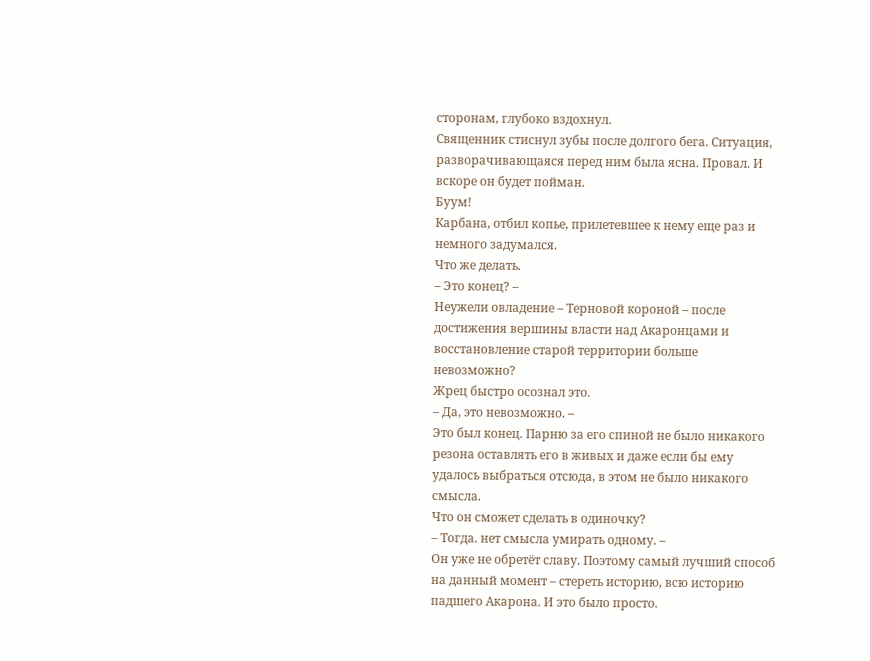сторонам, глубоко вздохнул.
Священник стиснул зубы после долгого бега. Ситуация, разворачивающаяся перед ним была ясна. Провал. И вскоре он будет пойман.
Буум!
Карбана, отбил копье, прилетевшее к нему еще раз и немного задумался.
Что же делать.
– Это конец? –
Неужели овладение – Терновой короной – после достижения вершины власти над Акаронцами и восстановление старой территории больше невозможно?
Жрец быстро осознал это.
– Да, это невозможно. –
Это был конец. Парню за его спиной не было никакого резона оставлять его в живых и даже если бы ему удалось выбраться отсюда, в этом не было никакого смысла.
Что он сможет сделать в одиночку?
– Тогда. нет смысла умирать одному. –
Он уже не обретёт славу. Поэтому самый лучший способ на данный момент – стереть историю, всю историю падшего Акарона. И это было просто.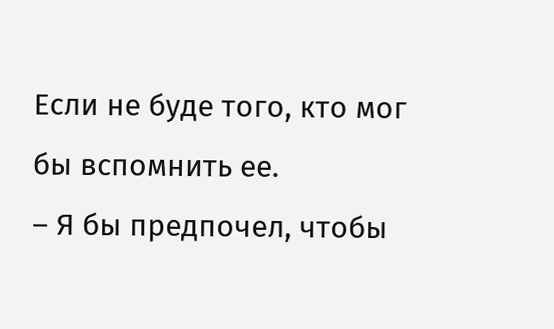Если не буде того, кто мог бы вспомнить ее.
– Я бы предпочел, чтобы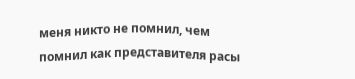меня никто не помнил, чем помнил как представителя расы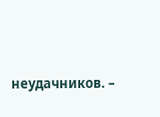неудачников. –